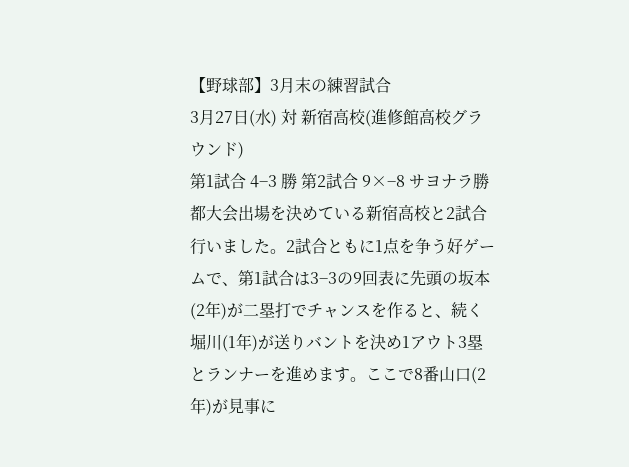【野球部】3月末の練習試合
3月27日(水) 対 新宿高校(進修館高校グラウンド)
第1試合 4−3 勝 第2試合 9×−8 サヨナラ勝
都大会出場を決めている新宿高校と2試合行いました。2試合ともに1点を争う好ゲームで、第1試合は3−3の9回表に先頭の坂本(2年)が二塁打でチャンスを作ると、続く堀川(1年)が送りバントを決め1アウト3塁とランナーを進めます。ここで8番山口(2年)が見事に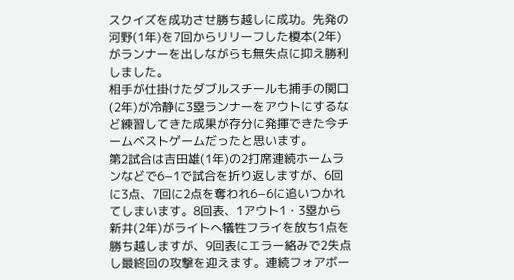スクイズを成功させ勝ち越しに成功。先発の河野(1年)を7回からリリーフした榎本(2年)がランナーを出しながらも無失点に抑え勝利しました。
相手が仕掛けたダブルスチールも捕手の関口(2年)が冷静に3塁ランナーをアウトにするなど練習してきた成果が存分に発揮できた今チームベストゲームだったと思います。
第2試合は吉田雄(1年)の2打席連続ホームランなどで6−1で試合を折り返しますが、6回に3点、7回に2点を奪われ6−6に追いつかれてしまいます。8回表、1アウト1・3塁から新井(2年)がライトへ犠牲フライを放ち1点を勝ち越しますが、9回表にエラー絡みで2失点し最終回の攻撃を迎えます。連続フォアボー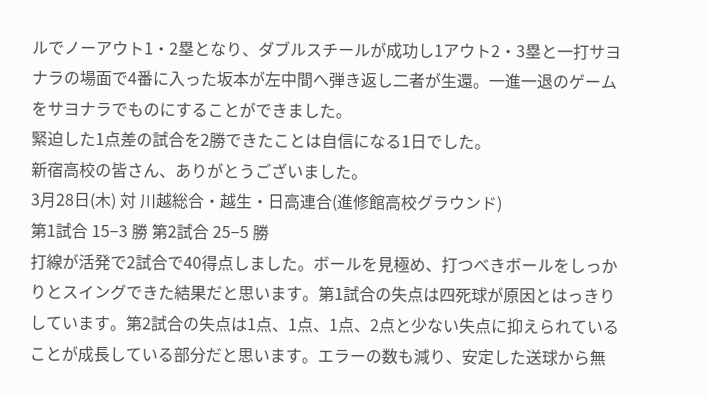ルでノーアウト1・2塁となり、ダブルスチールが成功し1アウト2・3塁と一打サヨナラの場面で4番に入った坂本が左中間へ弾き返し二者が生還。一進一退のゲームをサヨナラでものにすることができました。
緊迫した1点差の試合を2勝できたことは自信になる1日でした。
新宿高校の皆さん、ありがとうございました。
3月28日(木) 対 川越総合・越生・日高連合(進修館高校グラウンド)
第1試合 15−3 勝 第2試合 25−5 勝
打線が活発で2試合で40得点しました。ボールを見極め、打つべきボールをしっかりとスイングできた結果だと思います。第1試合の失点は四死球が原因とはっきりしています。第2試合の失点は1点、1点、1点、2点と少ない失点に抑えられていることが成長している部分だと思います。エラーの数も減り、安定した送球から無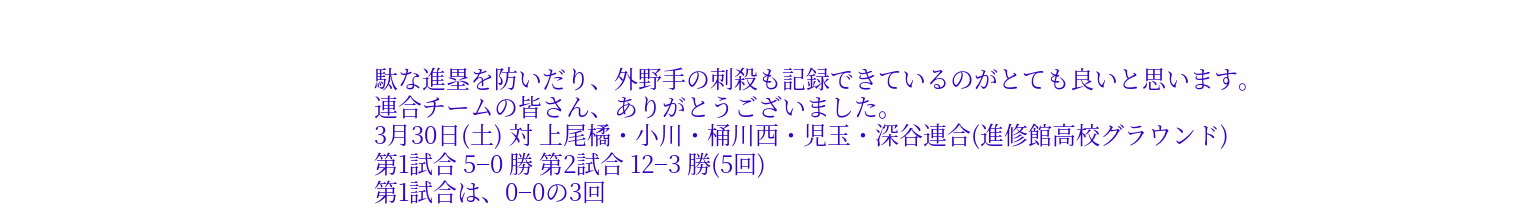駄な進塁を防いだり、外野手の刺殺も記録できているのがとても良いと思います。
連合チームの皆さん、ありがとうございました。
3月30日(土) 対 上尾橘・小川・桶川西・児玉・深谷連合(進修館高校グラウンド)
第1試合 5−0 勝 第2試合 12−3 勝(5回)
第1試合は、0−0の3回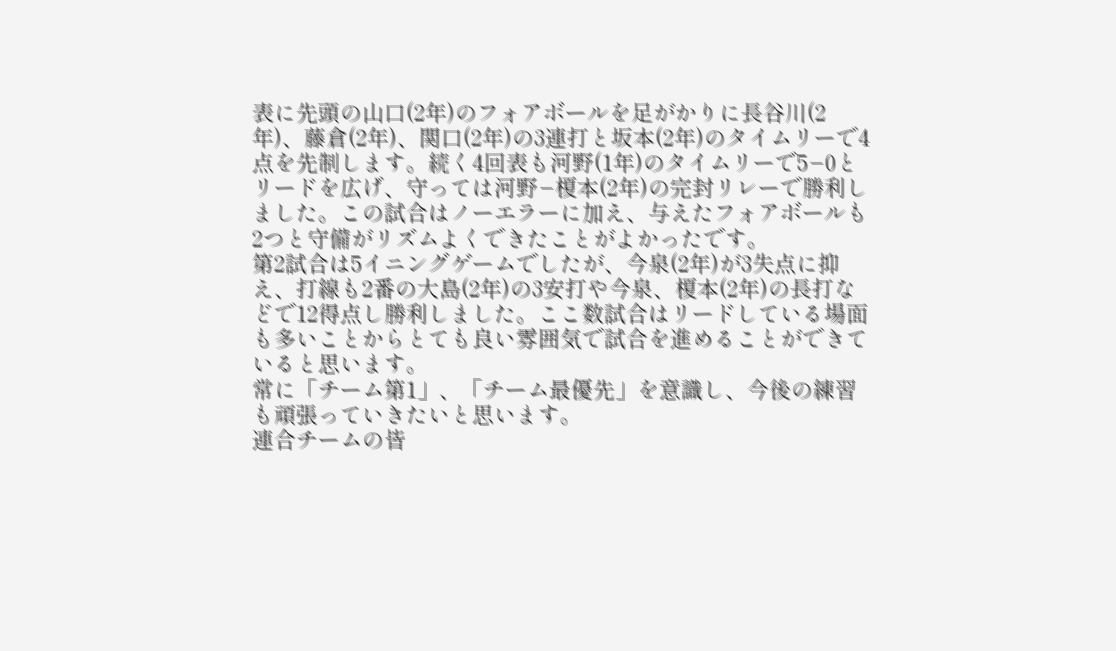表に先頭の山口(2年)のフォアボールを足がかりに長谷川(2年)、藤倉(2年)、関口(2年)の3連打と坂本(2年)のタイムリーで4点を先制します。続く4回表も河野(1年)のタイムリーで5−0とリードを広げ、守っては河野−榎本(2年)の完封リレーで勝利しました。この試合はノーエラーに加え、与えたフォアボールも2つと守備がリズムよくできたことがよかったです。
第2試合は5イニングゲームでしたが、今泉(2年)が3失点に抑え、打線も2番の大島(2年)の3安打や今泉、榎本(2年)の長打などで12得点し勝利しました。ここ数試合はリードしている場面も多いことからとても良い雰囲気で試合を進めることができていると思います。
常に「チーム第1」、「チーム最優先」を意識し、今後の練習も頑張っていきたいと思います。
連合チームの皆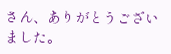さん、ありがとうございました。